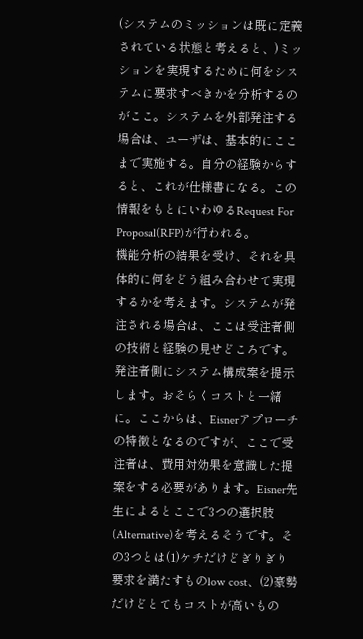(システムのミッションは既に定義されている状態と考えると、)ミッションを実現するために何をシステムに要求すべきかを分析するのがここ。システムを外部発注する場合は、ユーザは、基本的にここまで実施する。自分の経験からすると、これが仕様書になる。この情報をもとにいわゆるRequest For Proposal(RFP)が行われる。
機能分析の結果を受け、それを具体的に何をどう組み合わせて実現するかを考えます。システムが発注される場合は、ここは受注者側の技術と経験の見せどころです。発注者側にシステム構成案を提示します。おそらくコストと一緒に。ここからは、Eisnerアプローチの特徴となるのですが、ここで受注者は、費用対効果を意識した提案をする必要があります。Eisner先生によるとここで3つの選択肢(Alternative)を考えるそうです。その3つとは(1)ケチだけどぎりぎり要求を満たすものlow cost、(2)豪勢だけどとてもコストが高いもの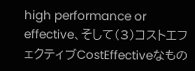high performance or effective、そして(3)コストエフェクティブCostEffectiveなもの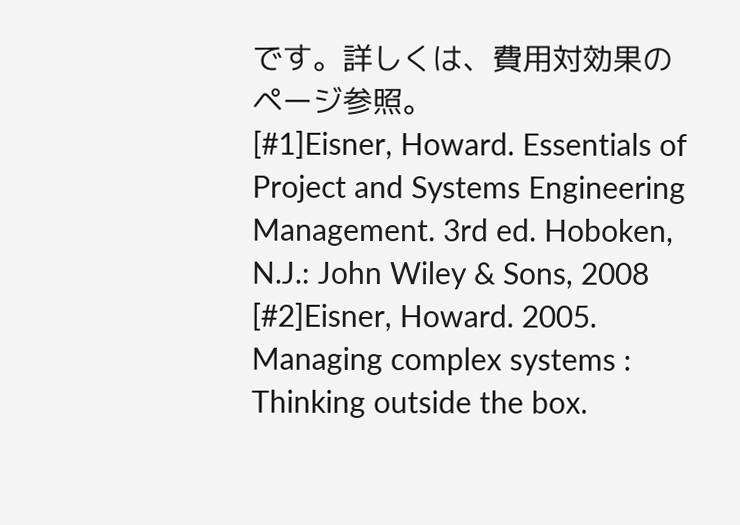です。詳しくは、費用対効果のページ参照。
[#1]Eisner, Howard. Essentials of Project and Systems Engineering Management. 3rd ed. Hoboken, N.J.: John Wiley & Sons, 2008
[#2]Eisner, Howard. 2005. Managing complex systems : Thinking outside the box.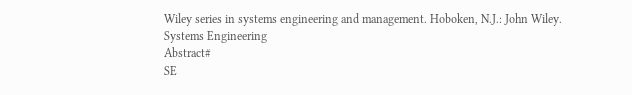Wiley series in systems engineering and management. Hoboken, N.J.: John Wiley.
Systems Engineering
Abstract#
SE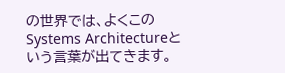の世界では、よくこのSystems Architectureという言葉が出てきます。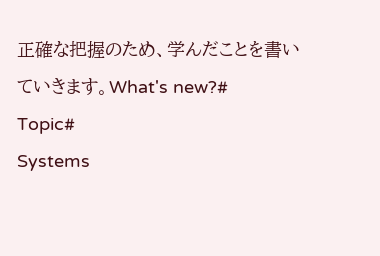正確な把握のため、学んだことを書いていきます。What's new?#
Topic#
Systems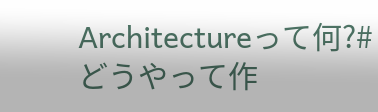Architectureって何?#
どうやって作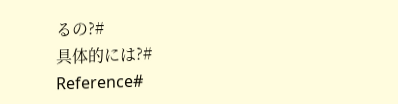るの?#
具体的には?#
Reference#